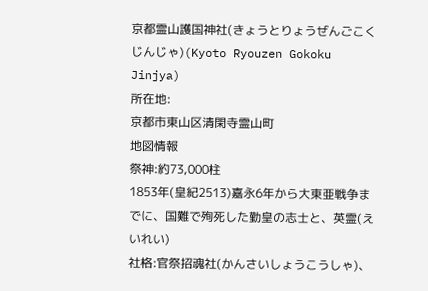京都霊山護国神社(きょうとりょうぜんごこくじんじゃ)(Kyoto Ryouzen Gokoku Jinjya)
所在地:
京都市東山区清閑寺霊山町
地図情報
祭神:約73,000柱
1853年(皇紀2513)嘉永6年から大東亜戦争までに、国難で殉死した勤皇の志士と、英霊(えいれい)
社格:官祭招魂社(かんさいしょうこうしゃ)、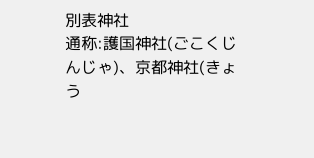別表神社
通称:護国神社(ごこくじんじゃ)、京都神社(きょう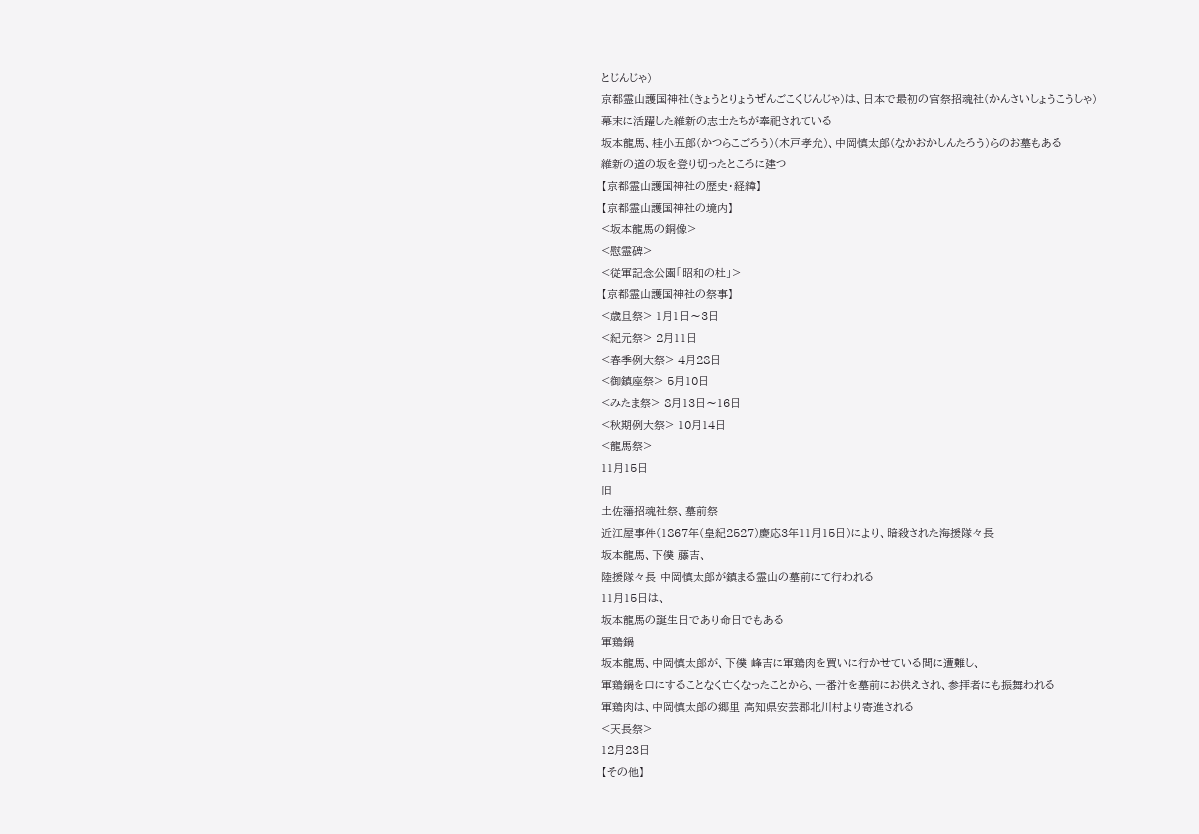とじんじゃ)
京都霊山護国神社(きょうとりょうぜんごこくじんじゃ)は、日本で最初の官祭招魂社(かんさいしょうこうしゃ)
幕末に活躍した維新の志士たちが奉祀されている
坂本龍馬、桂小五郎(かつらこごろう)(木戸孝允)、中岡慎太郎(なかおかしんたろう)らのお墓もある
維新の道の坂を登り切ったところに建つ
【京都霊山護国神社の歴史・経緯】
【京都霊山護国神社の境内】
<坂本龍馬の銅像>
<慰霊碑>
<従軍記念公園「昭和の杜」>
【京都霊山護国神社の祭事】
<歳旦祭> 1月1日〜3日
<紀元祭> 2月11日
<春季例大祭> 4月28日
<御鎮座祭> 5月10日
<みたま祭> 8月13日〜16日
<秋期例大祭> 10月14日
<龍馬祭>
11月15日
旧
土佐藩招魂社祭、墓前祭
近江屋事件(1867年(皇紀2527)慶応3年11月15日)により、暗殺された海援隊々長
坂本龍馬、下僕 藤吉、
陸援隊々長 中岡慎太郎が鎮まる霊山の墓前にて行われる
11月15日は、
坂本龍馬の誕生日であり命日でもある
軍鶏鍋
坂本龍馬、中岡慎太郎が、下僕 峰吉に軍鶏肉を買いに行かせている間に遭難し、
軍鶏鍋を口にすることなく亡くなったことから、一番汁を墓前にお供えされ、参拝者にも振舞われる
軍鶏肉は、中岡慎太郎の郷里 高知県安芸郡北川村より寄進される
<天長祭>
12月23日
【その他】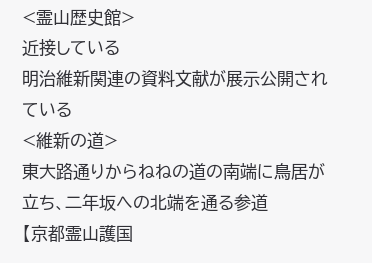<霊山歴史館>
近接している
明治維新関連の資料文献が展示公開されている
<維新の道>
東大路通りからねねの道の南端に鳥居が立ち、二年坂への北端を通る参道
【京都霊山護国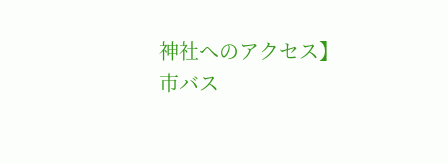神社へのアクセス】
市バス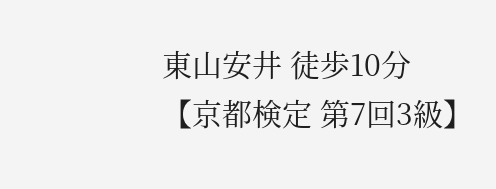東山安井 徒歩10分
【京都検定 第7回3級】